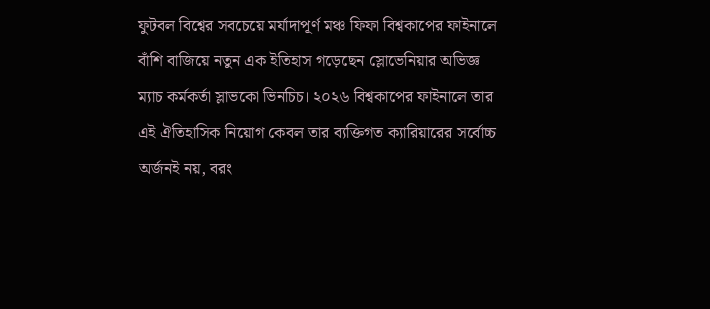ফুটবল বিশ্বের সবচেয়ে মর্যাদাপূর্ণ মঞ্চ ফিফা বিশ্বকাপের ফাইনালে বাঁশি বাজিয়ে নতুন এক ইতিহাস গড়েছেন স্লোভেনিয়ার অভিজ্ঞ ম্যাচ কর্মকর্তা স্লাভকো ভিনচিচ। ২০২৬ বিশ্বকাপের ফাইনালে তার এই ঐতিহাসিক নিয়োগ কেবল তার ব্যক্তিগত ক্যারিয়ারের সর্বোচ্চ অর্জনই নয়, বরং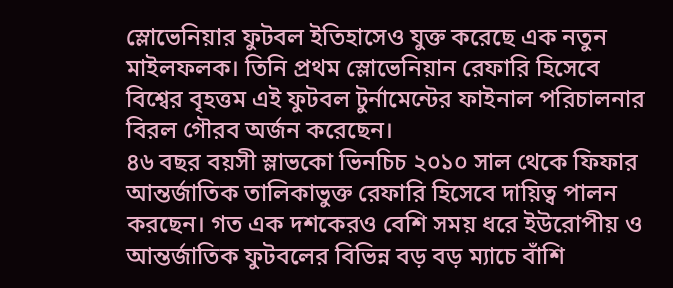স্লোভেনিয়ার ফুটবল ইতিহাসেও যুক্ত করেছে এক নতুন মাইলফলক। তিনি প্রথম স্লোভেনিয়ান রেফারি হিসেবে বিশ্বের বৃহত্তম এই ফুটবল টুর্নামেন্টের ফাইনাল পরিচালনার বিরল গৌরব অর্জন করেছেন।
৪৬ বছর বয়সী স্লাভকো ভিনচিচ ২০১০ সাল থেকে ফিফার আন্তর্জাতিক তালিকাভুক্ত রেফারি হিসেবে দায়িত্ব পালন করছেন। গত এক দশকেরও বেশি সময় ধরে ইউরোপীয় ও আন্তর্জাতিক ফুটবলের বিভিন্ন বড় বড় ম্যাচে বাঁশি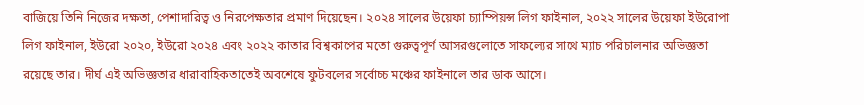বাজিয়ে তিনি নিজের দক্ষতা, পেশাদারিত্ব ও নিরপেক্ষতার প্রমাণ দিয়েছেন। ২০২৪ সালের উয়েফা চ্যাম্পিয়ন্স লিগ ফাইনাল, ২০২২ সালের উয়েফা ইউরোপা লিগ ফাইনাল, ইউরো ২০২০, ইউরো ২০২৪ এবং ২০২২ কাতার বিশ্বকাপের মতো গুরুত্বপূর্ণ আসরগুলোতে সাফল্যের সাথে ম্যাচ পরিচালনার অভিজ্ঞতা রয়েছে তার। দীর্ঘ এই অভিজ্ঞতার ধারাবাহিকতাতেই অবশেষে ফুটবলের সর্বোচ্চ মঞ্চের ফাইনালে তার ডাক আসে।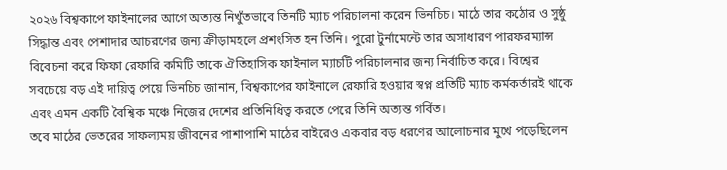২০২৬ বিশ্বকাপে ফাইনালের আগে অত্যন্ত নিখুঁতভাবে তিনটি ম্যাচ পরিচালনা করেন ভিনচিচ। মাঠে তার কঠোর ও সুষ্ঠু সিদ্ধান্ত এবং পেশাদার আচরণের জন্য ক্রীড়ামহলে প্রশংসিত হন তিনি। পুরো টুর্নামেন্টে তার অসাধারণ পারফরম্যান্স বিবেচনা করে ফিফা রেফারি কমিটি তাকে ঐতিহাসিক ফাইনাল ম্যাচটি পরিচালনার জন্য নির্বাচিত করে। বিশ্বের সবচেয়ে বড় এই দায়িত্ব পেয়ে ভিনচিচ জানান, বিশ্বকাপের ফাইনালে রেফারি হওয়ার স্বপ্ন প্রতিটি ম্যাচ কর্মকর্তারই থাকে এবং এমন একটি বৈশ্বিক মঞ্চে নিজের দেশের প্রতিনিধিত্ব করতে পেরে তিনি অত্যন্ত গর্বিত।
তবে মাঠের ভেতরের সাফল্যময় জীবনের পাশাপাশি মাঠের বাইরেও একবার বড় ধরণের আলোচনার মুখে পড়েছিলেন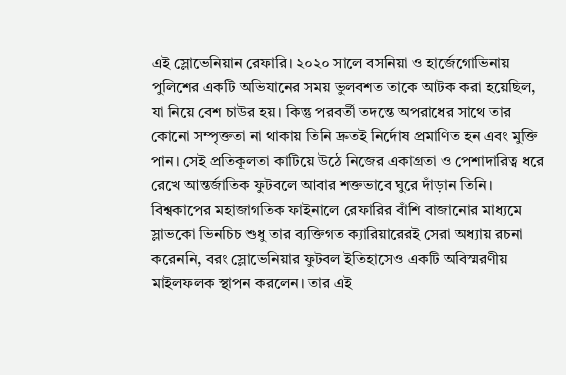এই স্লোভেনিয়ান রেফারি। ২০২০ সালে বসনিয়া ও হার্জেগোভিনায় পুলিশের একটি অভিযানের সময় ভুলবশত তাকে আটক করা হয়েছিল, যা নিয়ে বেশ চাউর হয়। কিন্তু পরবর্তী তদন্তে অপরাধের সাথে তার কোনো সম্পৃক্ততা না থাকায় তিনি দ্রুতই নির্দোষ প্রমাণিত হন এবং মুক্তি পান। সেই প্রতিকূলতা কাটিয়ে উঠে নিজের একাগ্রতা ও পেশাদারিত্ব ধরে রেখে আন্তর্জাতিক ফুটবলে আবার শক্তভাবে ঘুরে দাঁড়ান তিনি।
বিশ্বকাপের মহাজাগতিক ফাইনালে রেফারির বাঁশি বাজানোর মাধ্যমে স্লাভকো ভিনচিচ শুধু তার ব্যক্তিগত ক্যারিয়ারেরই সেরা অধ্যায় রচনা করেননি, বরং স্লোভেনিয়ার ফুটবল ইতিহাসেও একটি অবিস্মরণীয় মাইলফলক স্থাপন করলেন। তার এই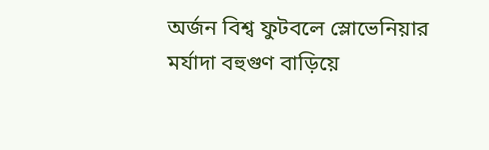অর্জন বিশ্ব ফুটবলে স্লোভেনিয়ার মর্যাদা বহুগুণ বাড়িয়ে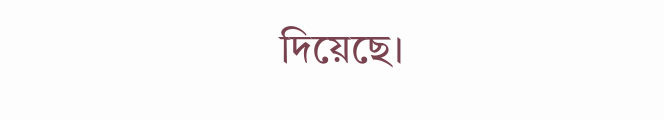দিয়েছে।